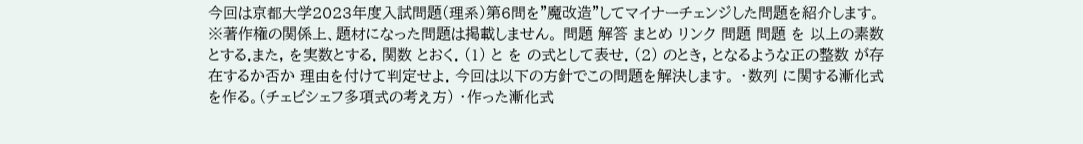今回は京都大学2023年度入試問題(理系)第6問を"魔改造"してマイナーチェンジした問題を紹介します。 ※著作権の関係上、題材になった問題は掲載しません。 問題 解答 まとめ リンク 問題 問題 を 以上の素数とする.また, を実数とする. 関数 とおく. (1) と を の式として表せ. (2) のとき, となるような正の整数 が存在するか否か 理由を付けて判定せよ. 今回は以下の方針でこの問題を解決します。 ・数列 に関する漸化式を作る。(チェビシェフ多項式の考え方) ・作った漸化式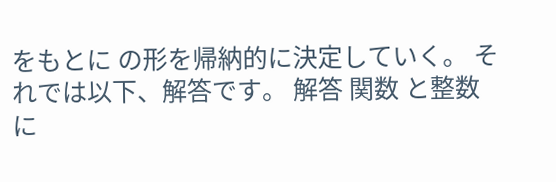をもとに の形を帰納的に決定していく。 それでは以下、解答です。 解答 関数 と整数 に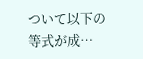ついて以下の等式が成…